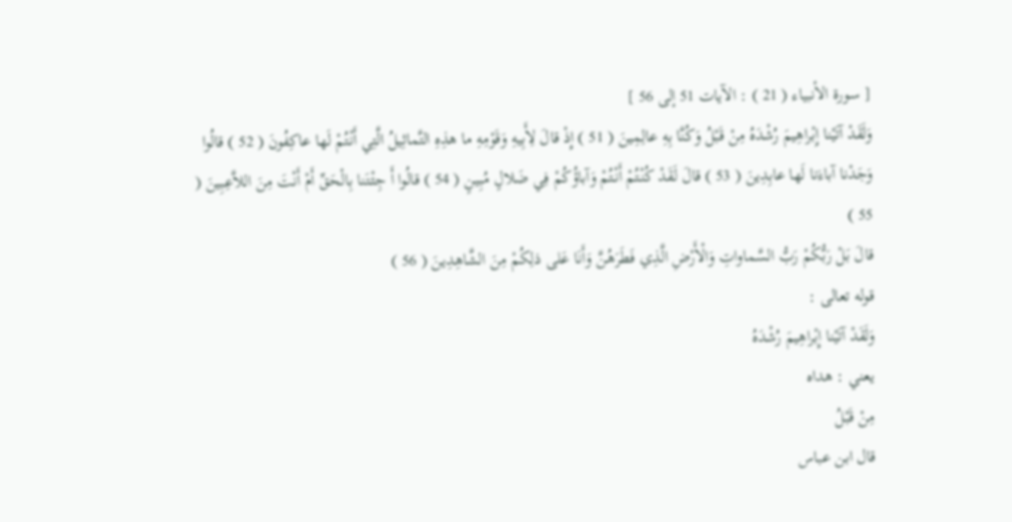[ سورة الأنبياء ( 21 ) : الآيات 51 إلى 56 ]
وَلَقَدْ آتَيْنا إِبْراهِيمَ رُشْدَهُ مِنْ قَبْلُ وَكُنَّا بِهِ عالِمِينَ ( 51 ) إِذْ قالَ لِأَبِيهِ وَقَوْمِهِ ما هذِهِ التَّماثِيلُ الَّتِي أَنْتُمْ لَها عاكِفُونَ ( 52 ) قالُوا وَجَدْنا آباءَنا لَها عابِدِينَ ( 53 ) قالَ لَقَدْ كُنْتُمْ أَنْتُمْ وَآباؤُكُمْ فِي ضَلالٍ مُبِينٍ ( 54 ) قالُوا أَ جِئْتَنا بِالْحَقِّ أَمْ أَنْتَ مِنَ اللاَّعِبِينَ ( 55 )
قالَ بَلْ رَبُّكُمْ رَبُّ السَّماواتِ وَالْأَرْضِ الَّذِي فَطَرَهُنَّ وَأَنَا عَلى ذلِكُمْ مِنَ الشَّاهِدِينَ ( 56 )
قوله تعالى :
وَلَقَدْ آتَيْنا إِبْراهِيمَ رُشْدَهُ
يعني : هداه
مِنْ قَبْلُ
قال ابن عباس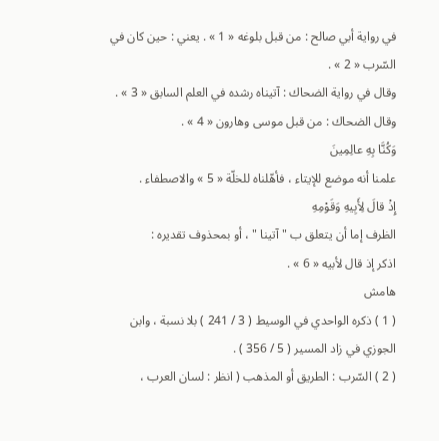في رواية أبي صالح : من قبل بلوغه « 1 » . يعني : حين كان في السّرب « 2 » .
وقال في رواية الضحاك : آتيناه رشده في العلم السابق « 3 » .
وقال الضحاك : من قبل موسى وهارون « 4 » .
وَكُنَّا بِهِ عالِمِينَ
علمنا أنه موضع للإيتاء ، فأهّلناه للخلّة « 5 » والاصطفاء .
إِذْ قالَ لِأَبِيهِ وَقَوْمِهِ
الظرف إما أن يتعلق ب " آتينا " ، أو بمحذوف تقديره :
اذكر إذ قال لأبيه « 6 » .
هامش
( 1 ) ذكره الواحدي في الوسيط ( 3 / 241 ) بلا نسبة ، وابن الجوزي في زاد المسير ( 5 / 356 ) .
( 2 ) السّرب : الطريق أو المذهب ( انظر : لسان العرب ،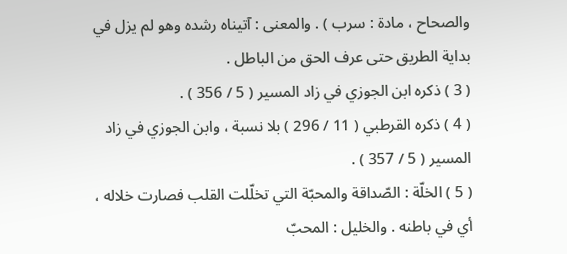والصحاح ، مادة : سرب ) . والمعنى : آتيناه رشده وهو لم يزل في بداية الطريق حتى عرف الحق من الباطل .
( 3 ) ذكره ابن الجوزي في زاد المسير ( 5 / 356 ) .
( 4 ) ذكره القرطبي ( 11 / 296 ) بلا نسبة ، وابن الجوزي في زاد المسير ( 5 / 357 ) .
( 5 ) الخلّة : الصّداقة والمحبّة التي تخلّلت القلب فصارت خلاله ، أي في باطنه . والخليل : المحبّ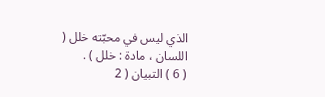الذي ليس في محبّته خلل ( اللسان ، مادة : خلل ) .
( 6 ) التبيان ( 2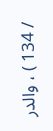/ 134 ) ، والدر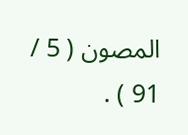المصون ( 5 / 91 ) .